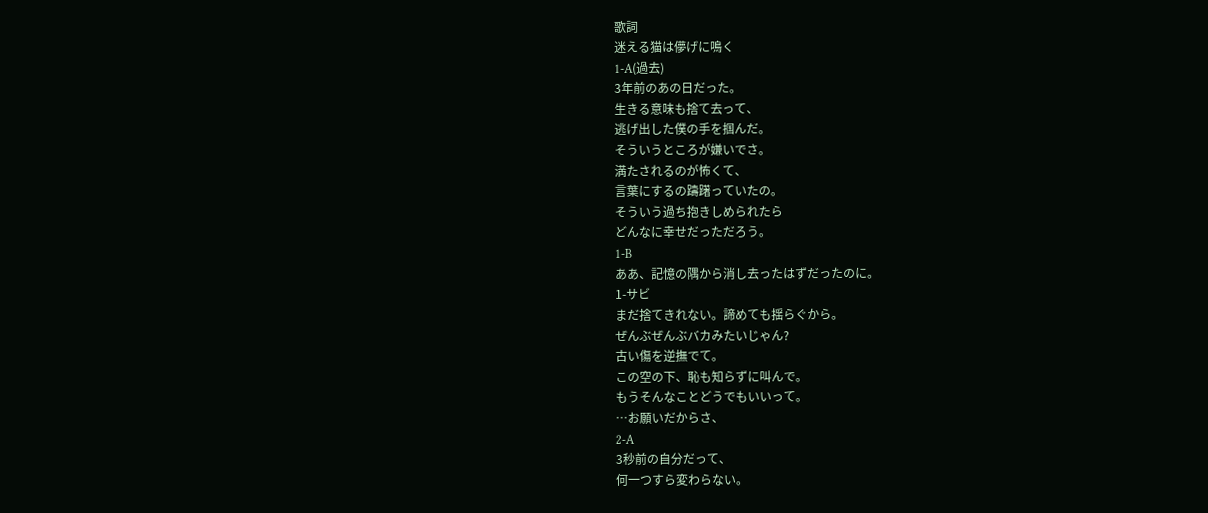歌詞
迷える猫は儚げに鳴く
1-A(過去)
3年前のあの日だった。
生きる意味も捨て去って、
逃げ出した僕の手を掴んだ。
そういうところが嫌いでさ。
満たされるのが怖くて、
言葉にするの躊躇っていたの。
そういう過ち抱きしめられたら
どんなに幸せだっただろう。
1-B
ああ、記憶の隅から消し去ったはずだったのに。
1-サビ
まだ捨てきれない。諦めても揺らぐから。
ぜんぶぜんぶバカみたいじゃん?
古い傷を逆撫でて。
この空の下、恥も知らずに叫んで。
もうそんなことどうでもいいって。
…お願いだからさ、
2-A
3秒前の自分だって、
何一つすら変わらない。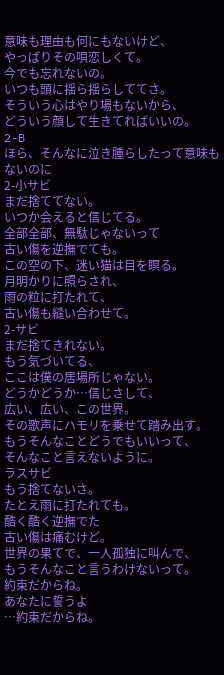意味も理由も何にもないけど、
やっぱりその唄恋しくて。
今でも忘れないの。
いつも頭に揺ら揺らしててさ。
そういう心はやり場もないから、
どういう顔して生きてればいいの。
2-B
ほら、そんなに泣き腫らしたって意味もないのに
2-小サビ
まだ捨ててない。
いつか会えると信じてる。
全部全部、無駄じゃないって
古い傷を逆撫でても。
この空の下、迷い猫は目を瞑る。
月明かりに照らされ、
雨の粒に打たれて、
古い傷も縫い合わせて。
2-サビ
まだ捨てきれない。
もう気づいてる、
ここは僕の居場所じゃない。
どうかどうか…信じさして、
広い、広い、この世界。
その歌声にハモリを乗せて踏み出す。
もうそんなことどうでもいいって、
そんなこと言えないように。
ラスサビ
もう捨てないさ。
たとえ雨に打たれても。
酷く酷く逆撫でた
古い傷は痛むけど。
世界の果てで、一人孤独に叫んで、
もうそんなこと言うわけないって。
約束だからね。
あなたに誓うよ
…約束だからね。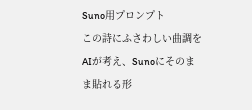Suno用プロンプト
この詩にふさわしい曲調をAIが考え、Sunoにそのまま貼れる形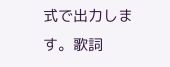式で出力します。歌詞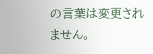の言葉は変更されません。